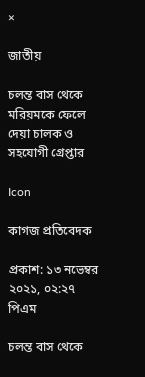×

জাতীয়

চলন্ত বাস থেকে মরিয়মকে ফেলে দেয়া চালক ও সহযোগী গ্রেপ্তার

Icon

কাগজ প্রতিবেদক

প্রকাশ: ১৩ নভেম্বর ২০২১, ০২:২৭ পিএম

চলন্ত বাস থেকে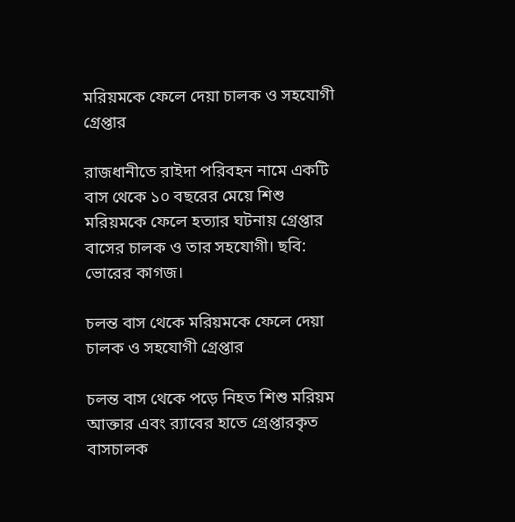মরিয়মকে ফেলে দেয়া চালক ও সহযোগী গ্রেপ্তার

রাজধানীতে রাইদা পরিবহন নামে একটি বাস থেকে ১০ বছরের মেয়ে শিশু মরিয়মকে ফেলে হত্যার ঘটনায় গ্রেপ্তার বাসের চালক ও তার সহযোগী। ছবি: ভোরের কাগজ।

চলন্ত বাস থেকে মরিয়মকে ফেলে দেয়া চালক ও সহযোগী গ্রেপ্তার

চলন্ত বাস থেকে পড়ে নিহত শিশু মরিয়ম আক্তার এবং র‌্যাবের হাতে গ্রেপ্তারকৃত বাসচালক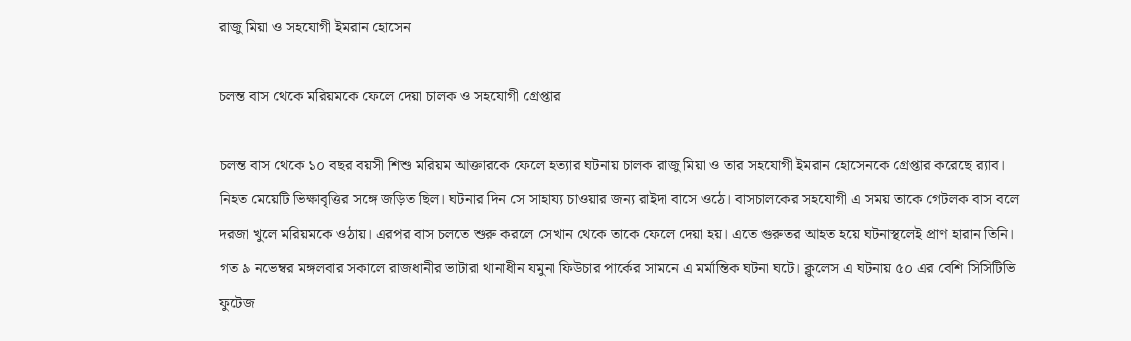রাজু মিয়া ও সহযোগী ইমরান হোসেন

চলন্ত বাস থেকে মরিয়মকে ফেলে দেয়া চালক ও সহযোগী গ্রেপ্তার

চলন্ত বাস থেকে ১০ বছর বয়সী শিশু মরিয়ম আক্তারকে ফেলে হত্যার ঘটনায় চালক রাজু মিয়া ও তার সহযোগী ইমরান হোসেনকে গ্রেপ্তার করেছে র‍্যাব। নিহত মেয়েটি ভিক্ষাবৃত্তির সঙ্গে জড়িত ছিল। ঘটনার দিন সে সাহায্য চাওয়ার জন্য রাইদা বাসে ওঠে। বাসচালকের সহযোগী এ সময় তাকে গেটলক বাস বলে দরজা খুলে মরিয়মকে ওঠায়। এরপর বাস চলতে শুরু করলে সেখান থেকে তাকে ফেলে দেয়া হয়। এতে গুরুতর আহত হয়ে ঘটনাস্থলেই প্রাণ হারান তিনি। গত ৯ নভেম্বর মঙ্গলবার সকালে রাজধানীর ভাটারা থানাধীন যমুনা ফিউচার পার্কের সামনে এ মর্মান্তিক ঘটনা ঘটে। ক্লুলেস এ ঘটনায় ৫০ এর বেশি সিসিটিভি ফুটেজ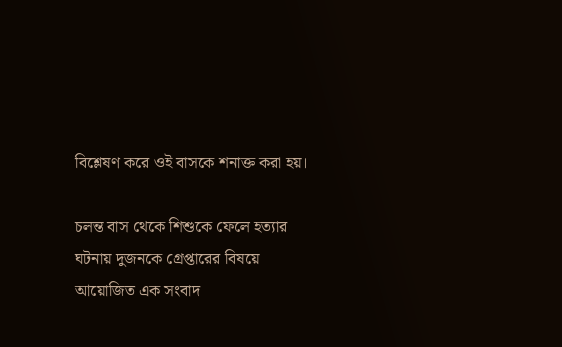বিশ্লেষণ করে ওই বাসকে শনাক্ত করা হয়।

চলন্ত বাস থেকে শিশুকে ফেলে হত্যার ঘটনায় দুজনকে গ্রেপ্তারের বিষয়ে আয়োজিত এক সংবাদ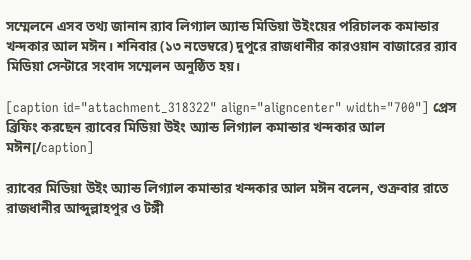সম্মেলনে এসব তথ্য জানান র‍্যাব লিগ্যাল অ্যান্ড মিডিয়া উইংয়ের পরিচালক কমান্ডার খন্দকার আল মঈন। শনিবার (১৩ নভেম্বরে) দুপুরে রাজধানীর কারওয়ান বাজারের র‍্যাব মিডিয়া সেন্টারে সংবাদ সম্মেলন অনুষ্ঠিত হয়।

[caption id="attachment_318322" align="aligncenter" width="700"] প্রেস ব্রিফিং করছেন র‍্যাবের মিডিয়া উইং অ্যান্ড লিগ্যাল কমান্ডার খন্দকার আল মঈন[/caption]

র‍্যাবের মিডিয়া উইং অ্যান্ড লিগ্যাল কমান্ডার খন্দকার আল মঈন বলেন, শুক্রবার রাতে রাজধানীর আব্দুল্লাহপুর ও টঙ্গী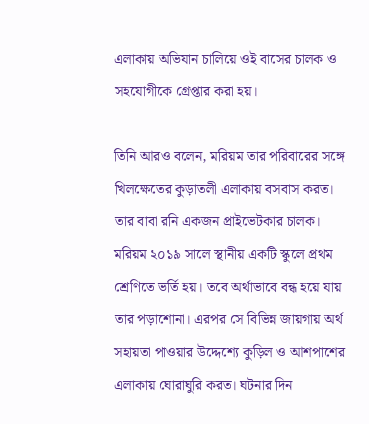এলাকায় অভিযান চালিয়ে ওই বাসের চালক ও সহযোগীকে গ্রেপ্তার করা হয়।

তিনি আরও বলেন, মরিয়ম তার পরিবারের সঙ্গে খিলক্ষেতের কুড়াতলী এলাকায় বসবাস করত। তার বাবা রনি একজন প্রাইভেটকার চালক। মরিয়ম ২০১৯ সালে স্থানীয় একটি স্কুলে প্রথম শ্রেণিতে ভর্তি হয়। তবে অর্থাভাবে বন্ধ হয়ে যায় তার পড়াশোনা। এরপর সে বিভিন্ন জায়গায় অর্থ সহায়তা পাওয়ার উদ্দেশ্যে কুড়িল ও আশপাশের এলাকায় ঘোরাঘুরি করত। ঘটনার দিন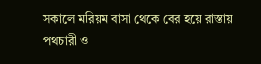সকালে মরিয়ম বাসা থেকে বের হয়ে রাস্তায় পথচারী ও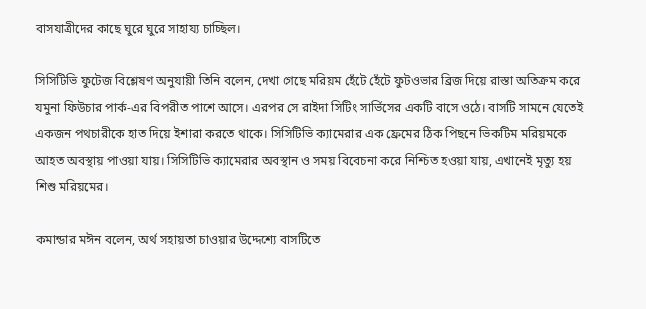বাসযাত্রীদের কাছে ঘুরে ঘুরে সাহায্য চাচ্ছিল।

সিসিটিভি ফুটেজ বিশ্লেষণ অনুযায়ী তিনি বলেন, দেখা গেছে মরিয়ম হেঁটে হেঁটে ফুটওভার ব্রিজ দিয়ে রাস্তা অতিক্রম করে যমুনা ফিউচার পার্ক-এর বিপরীত পাশে আসে। এরপর সে রাইদা সিটিং সার্ভিসের একটি বাসে ওঠে। বাসটি সামনে যেতেই একজন পথচারীকে হাত দিয়ে ইশারা করতে থাকে। সিসিটিভি ক্যামেরার এক ফ্রেমের ঠিক পিছনে ভিকটিম মরিয়মকে আহত অবস্থায় পাওয়া যায়। সিসিটিভি ক্যামেরার অবস্থান ও সময় বিবেচনা করে নিশ্চিত হওয়া যায়, এখানেই মৃত্যু হয় শিশু মরিয়মের।

কমান্ডার মঈন বলেন, অর্থ সহায়তা চাওয়ার উদ্দেশ্যে বাসটিতে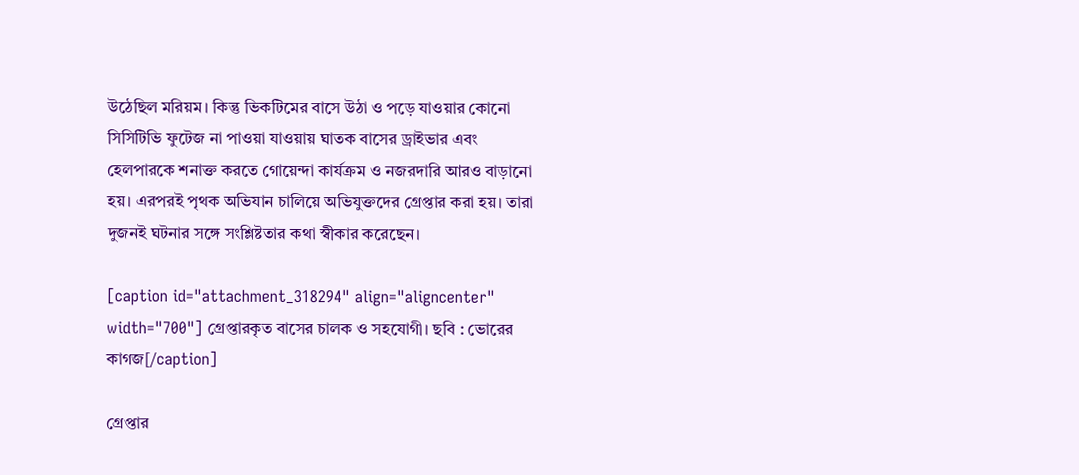উঠেছিল মরিয়ম। কিন্তু ভিকটিমের বাসে উঠা ও পড়ে যাওয়ার কোনো সিসিটিভি ফুটেজ না পাওয়া যাওয়ায় ঘাতক বাসের ড্রাইভার এবং হেলপারকে শনাক্ত করতে গোয়েন্দা কার্যক্রম ও নজরদারি আরও বাড়ানো হয়। এরপরই পৃথক অভিযান চালিয়ে অভিযুক্তদের গ্রেপ্তার করা হয়। তারা দুজনই ঘটনার সঙ্গে সংশ্লিষ্টতার কথা স্বীকার করেছেন।

[caption id="attachment_318294" align="aligncenter" width="700"] গ্রেপ্তারকৃত বাসের চালক ও সহযোগী। ছবি : ভোরের কাগজ[/caption]

গ্রেপ্তার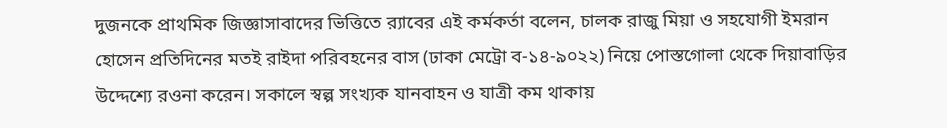দুজনকে প্রাথমিক জিজ্ঞাসাবাদের ভিত্তিতে র‍্যাবের এই কর্মকর্তা বলেন, চালক রাজু মিয়া ও সহযোগী ইমরান হোসেন প্রতিদিনের মতই রাইদা পরিবহনের বাস (ঢাকা মেট্রো ব-১৪-৯০২২) নিয়ে পোস্তগোলা থেকে দিয়াবাড়ির উদ্দেশ্যে রওনা করেন। সকালে স্বল্প সংখ্যক যানবাহন ও যাত্রী কম থাকায়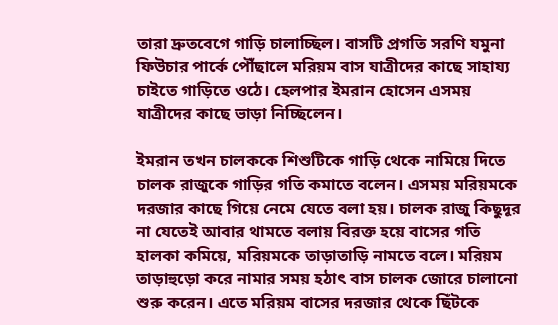তারা দ্রুতবেগে গাড়ি চালাচ্ছিল। বাসটি প্রগতি সরণি যমুনা ফিউচার পার্কে পৌঁছালে মরিয়ম বাস যাত্রীদের কাছে সাহায্য চাইতে গাড়িতে ওঠে। হেলপার ইমরান হোসেন এসময় যাত্রীদের কাছে ভাড়া নিচ্ছিলেন।

ইমরান তখন চালককে শিশুটিকে গাড়ি থেকে নামিয়ে দিতে চালক রাজুকে গাড়ির গতি কমাতে বলেন। এসময় মরিয়মকে দরজার কাছে গিয়ে নেমে যেতে বলা হয়। চালক রাজু কিছুদূর না যেতেই আবার থামতে বলায় বিরক্ত হয়ে বাসের গতি হালকা কমিয়ে, মরিয়মকে তাড়াতাড়ি নামতে বলে। মরিয়ম তাড়াহুড়ো করে নামার সময় হঠাৎ বাস চালক জোরে চালানো শুরু করেন। এতে মরিয়ম বাসের দরজার থেকে ছিঁটকে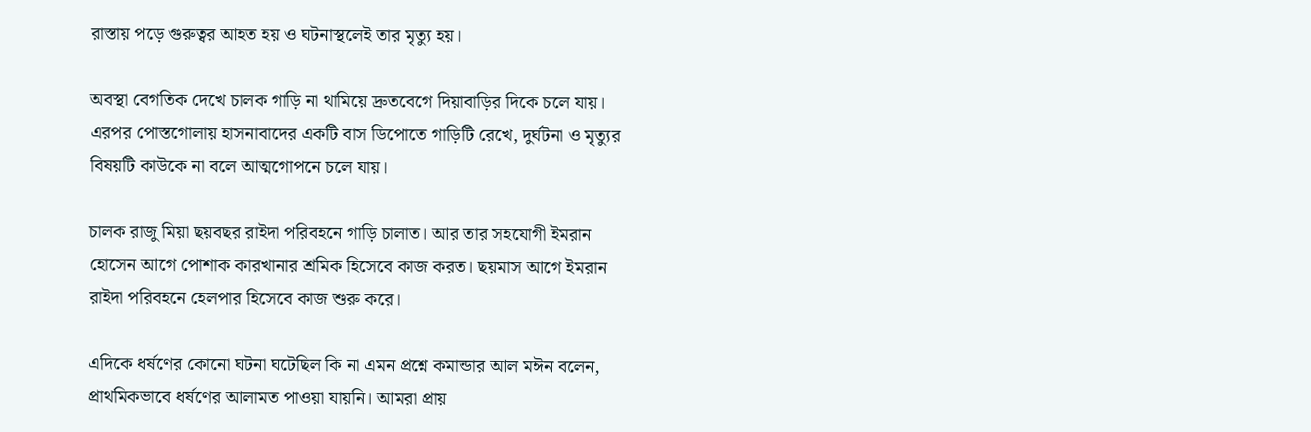রাস্তায় পড়ে গুরুত্বর আহত হয় ও ঘটনাস্থলেই তার মৃত্যু হয়।

অবস্থা বেগতিক দেখে চালক গাড়ি না থামিয়ে দ্রুতবেগে দিয়াবাড়ির দিকে চলে যায়। এরপর পোস্তগোলায় হাসনাবাদের একটি বাস ডিপোতে গাড়িটি রেখে, দুর্ঘটনা ও মৃত্যুর বিষয়টি কাউকে না বলে আত্মগোপনে চলে যায়।

চালক রাজু মিয়া ছয়বছর রাইদা পরিবহনে গাড়ি চালাত। আর তার সহযোগী ইমরান হোসেন আগে পোশাক কারখানার শ্রমিক হিসেবে কাজ করত। ছয়মাস আগে ইমরান রাইদা পরিবহনে হেলপার হিসেবে কাজ শুরু করে।

এদিকে ধর্ষণের কোনো ঘটনা ঘটেছিল কি না এমন প্রশ্নে কমান্ডার আল মঈন বলেন, প্রাথমিকভাবে ধর্ষণের আলামত পাওয়া যায়নি। আমরা প্রায়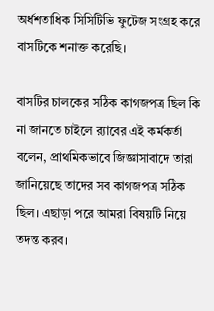অর্ধশতাধিক সিসিটিভি ফুটেজ সংগ্রহ করে বাসটিকে শনাক্ত করেছি।

বাসটির চালকের সঠিক কাগজপত্র ছিল কি না জানতে চাইলে র‍্যাবের এই কর্মকর্তা বলেন, প্রাথমিকভাবে জিজ্ঞাসাবাদে তারা জানিয়েছে তাদের সব কাগজপত্র সঠিক ছিল। এছাড়া পরে আমরা বিষয়টি নিয়ে তদন্ত করব।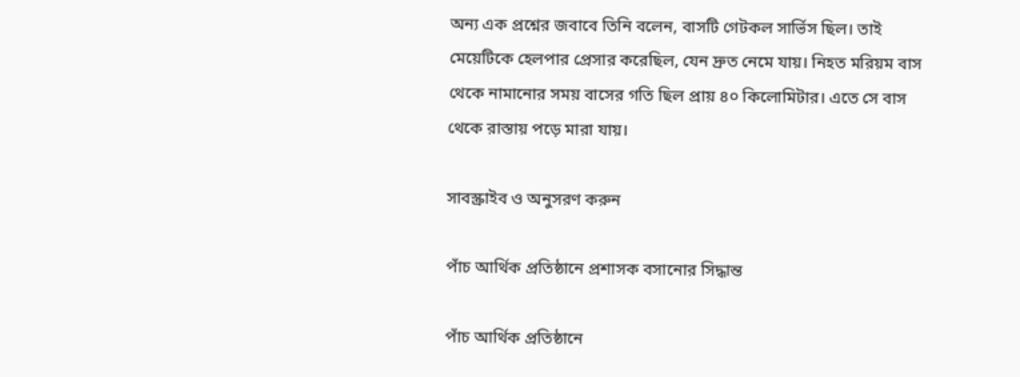অন্য এক প্রশ্নের জবাবে তিনি বলেন, বাসটি গেটকল সার্ভিস ছিল। তাই মেয়েটিকে হেলপার প্রেসার করেছিল, যেন দ্রুত নেমে যায়। নিহত মরিয়ম বাস থেকে নামানোর সময় বাসের গতি ছিল প্রায় ৪০ কিলোমিটার। এতে সে বাস থেকে রাস্তায় পড়ে মারা যায়।

সাবস্ক্রাইব ও অনুসরণ করুন

পাঁচ আর্থিক প্রতিষ্ঠানে প্রশাসক বসানোর সিদ্ধান্ত

পাঁচ আর্থিক প্রতিষ্ঠানে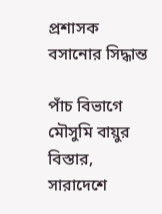প্রশাসক বসানোর সিদ্ধান্ত

পাঁচ বিভাগে মৌসুমি বায়ুর বিস্তার, সারাদেশে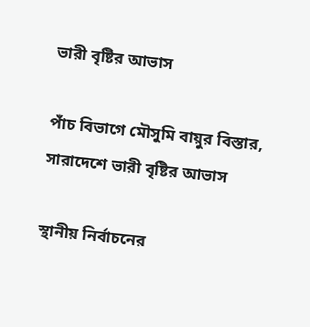ভারী বৃষ্টির আভাস

পাঁচ বিভাগে মৌসুমি বায়ুর বিস্তার, সারাদেশে ভারী বৃষ্টির আভাস

স্থানীয় নির্বাচনের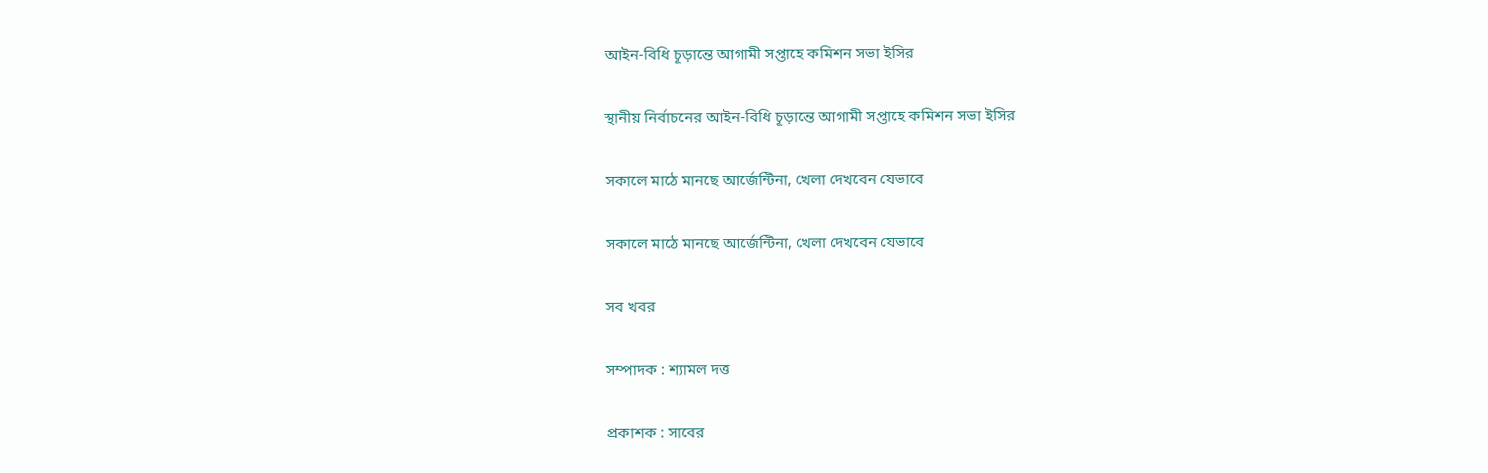আইন-বিধি চূড়ান্তে আগামী সপ্তাহে কমিশন সভা ইসির

স্থানীয় নির্বাচনের আইন-বিধি চূড়ান্তে আগামী সপ্তাহে কমিশন সভা ইসির

সকালে মাঠে মানছে আর্জেন্টিনা, খেলা দেখবেন যেভাবে

সকালে মাঠে মানছে আর্জেন্টিনা, খেলা দেখবেন যেভাবে

সব খবর

সম্পাদক : শ্যামল দত্ত

প্রকাশক : সাবের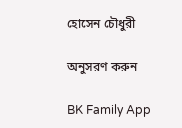হোসেন চৌধুরী

অনুসরণ করুন

BK Family App